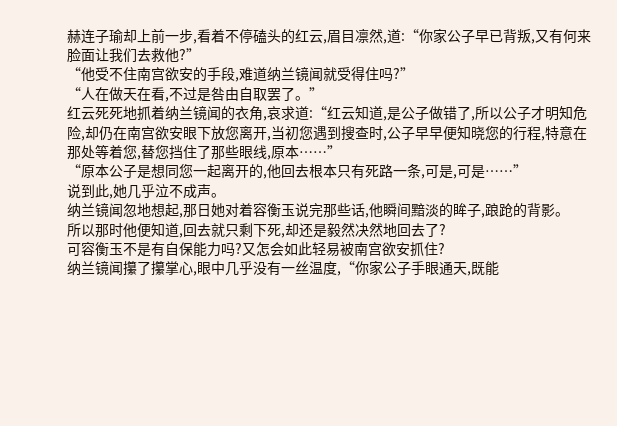赫连子瑜却上前一步,看着不停磕头的红云,眉目凛然,道:“你家公子早已背叛,又有何来脸面让我们去救他?”
“他受不住南宫欲安的手段,难道纳兰镜闻就受得住吗?”
“人在做天在看,不过是咎由自取罢了。”
红云死死地抓着纳兰镜闻的衣角,哀求道:“红云知道,是公子做错了,所以公子才明知危险,却仍在南宫欲安眼下放您离开,当初您遇到搜查时,公子早早便知晓您的行程,特意在那处等着您,替您挡住了那些眼线,原本……”
“原本公子是想同您一起离开的,他回去根本只有死路一条,可是,可是……”
说到此,她几乎泣不成声。
纳兰镜闻忽地想起,那日她对着容衡玉说完那些话,他瞬间黯淡的眸子,踉跄的背影。
所以那时他便知道,回去就只剩下死,却还是毅然决然地回去了?
可容衡玉不是有自保能力吗?又怎会如此轻易被南宫欲安抓住?
纳兰镜闻攥了攥掌心,眼中几乎没有一丝温度,“你家公子手眼通天,既能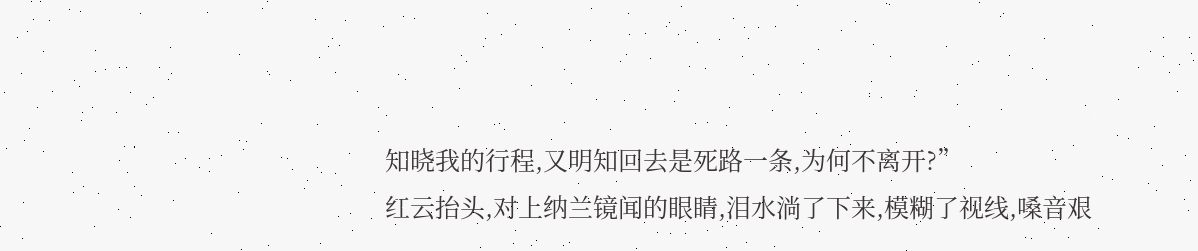知晓我的行程,又明知回去是死路一条,为何不离开?”
红云抬头,对上纳兰镜闻的眼睛,泪水淌了下来,模糊了视线,嗓音艰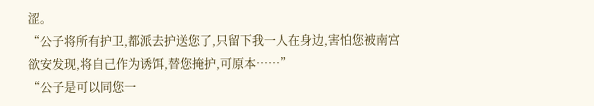涩。
“公子将所有护卫,都派去护送您了,只留下我一人在身边,害怕您被南宫欲安发现,将自己作为诱饵,替您掩护,可原本……”
“公子是可以同您一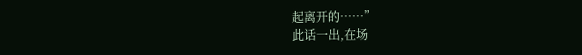起离开的……”
此话一出,在场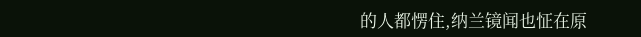的人都愣住,纳兰镜闻也怔在原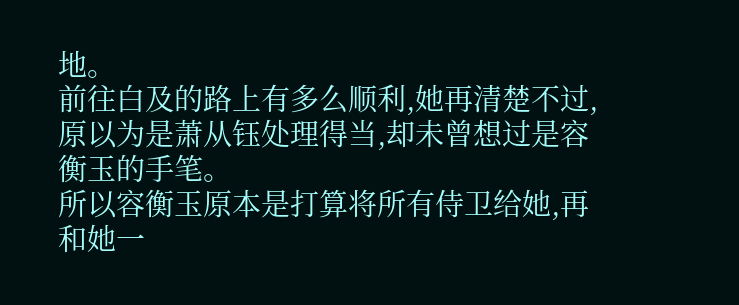地。
前往白及的路上有多么顺利,她再清楚不过,原以为是萧从钰处理得当,却未曾想过是容衡玉的手笔。
所以容衡玉原本是打算将所有侍卫给她,再和她一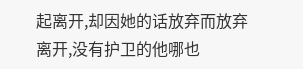起离开,却因她的话放弃而放弃离开,没有护卫的他哪也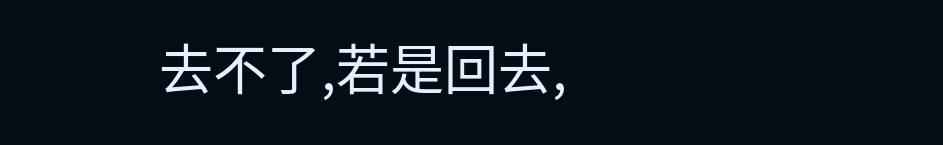去不了,若是回去,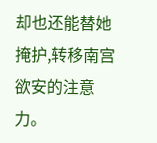却也还能替她掩护,转移南宫欲安的注意力。